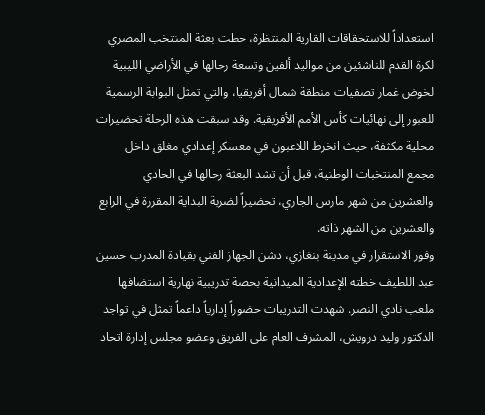استعداداً للاستحقاقات القارية المنتظرة، حطت بعثة المنتخب المصري لكرة القدم للناشئين من مواليد ألفين وتسعة رحالها في الأراضي الليبية لخوض غمار تصفيات منطقة شمال أفريقيا، والتي تمثل البوابة الرسمية للعبور إلى نهائيات كأس الأمم الأفريقية. وقد سبقت هذه الرحلة تحضيرات محلية مكثفة، حيث انخرط اللاعبون في معسكر إعدادي مغلق داخل مجمع المنتخبات الوطنية، قبل أن تشد البعثة رحالها في الحادي والعشرين من شهر مارس الجاري، تحضيراً لضربة البداية المقررة في الرابع والعشرين من الشهر ذاته.
وفور الاستقرار في مدينة بنغازي، دشن الجهاز الفني بقيادة المدرب حسين عبد اللطيف خطته الإعدادية الميدانية بحصة تدريبية نهارية استضافها ملعب نادي النصر. شهدت التدريبات حضوراً إدارياً داعماً تمثل في تواجد الدكتور وليد درويش، المشرف العام على الفريق وعضو مجلس إدارة اتحاد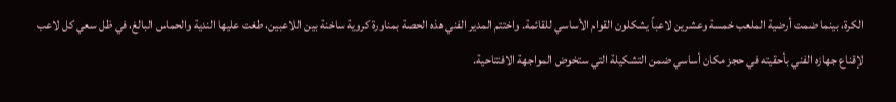الكرة، بينما ضمت أرضية الملعب خمسة وعشرين لاعباً يشكلون القوام الأساسي للقائمة. واختتم المدير الفني هذه الحصة بمناورة كروية ساخنة بين اللاعبين، طغت عليها الندية والحماس البالغ، في ظل سعي كل لاعب لإقناع جهازه الفني بأحقيته في حجز مكان أساسي ضمن التشكيلة التي ستخوض المواجهة الافتتاحية.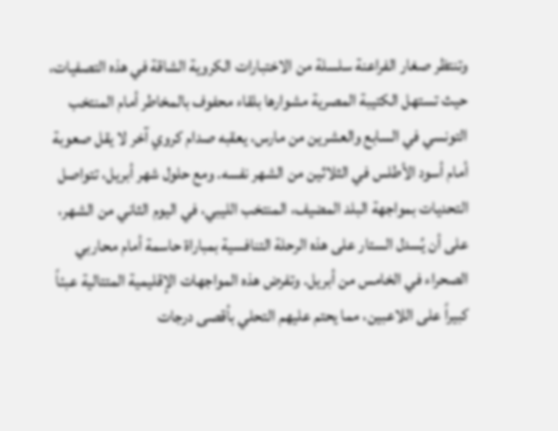وتنتظر صغار الفراعنة سلسلة من الاختبارات الكروية الشاقة في هذه التصفيات، حيث تستهل الكتيبة المصرية مشوارها بلقاء محفوف بالمخاطر أمام المنتخب التونسي في السابع والعشرين من مارس، يعقبه صدام كروي آخر لا يقل صعوبة أمام أسود الأطلس في الثلاثين من الشهر نفسه. ومع حلول شهر أبريل، تتواصل التحديات بمواجهة البلد المضيف، المنتخب الليبي، في اليوم الثاني من الشهر، على أن يُسدل الستار على هذه الرحلة التنافسية بمباراة حاسمة أمام محاربي الصحراء في الخامس من أبريل. وتفرض هذه المواجهات الإقليمية المتتالية عبئاً كبيراً على اللاعبين، مما يحتم عليهم التحلي بأقصى درجات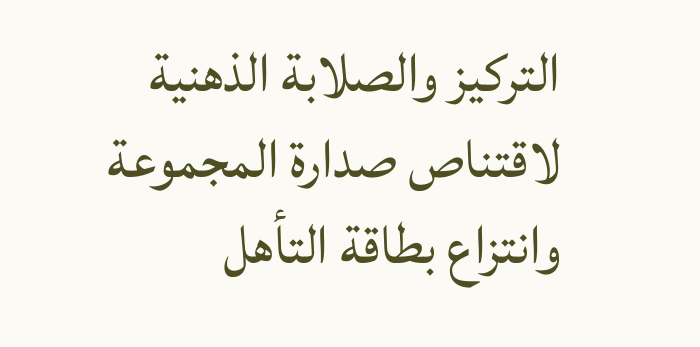التركيز والصلابة الذهنية لاقتناص صدارة المجموعة وانتزاع بطاقة التأهل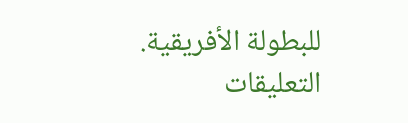للبطولة الأفريقية.
التعليقات